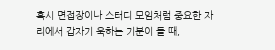혹시 면접장이나 스터디 모임처럼 중요한 자리에서 갑자기 욱하는 기분이 들 때,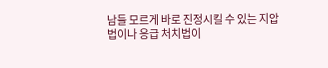남들 모르게 바로 진정시킬 수 있는 지압법이나 응급 처치법이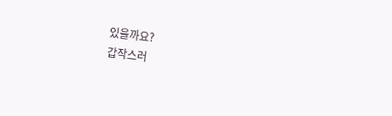있을까요?
갑작스러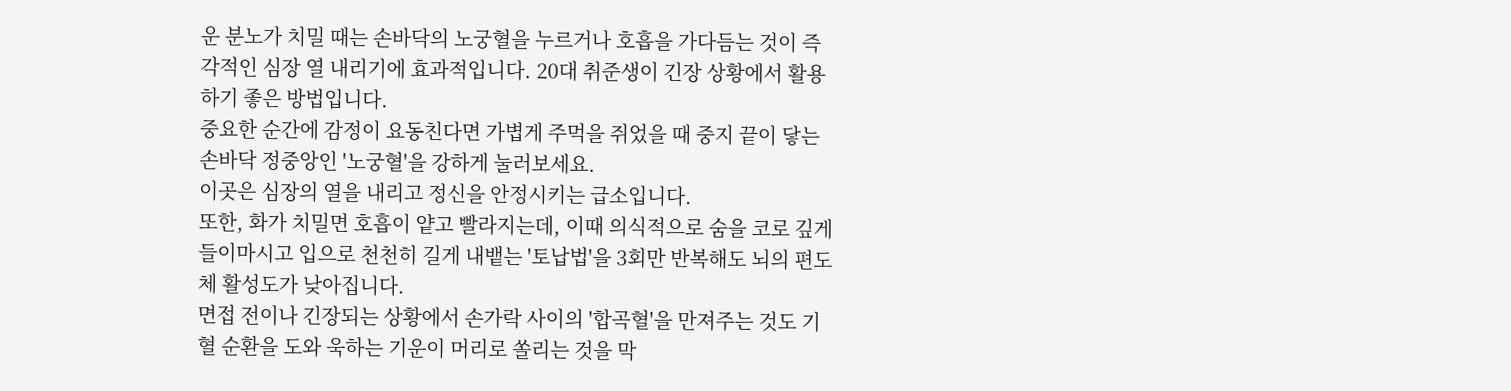운 분노가 치밀 때는 손바닥의 노궁혈을 누르거나 호흡을 가다듬는 것이 즉각적인 심장 열 내리기에 효과적입니다. 20대 취준생이 긴장 상황에서 활용하기 좋은 방법입니다.
중요한 순간에 감정이 요동친다면 가볍게 주먹을 쥐었을 때 중지 끝이 닿는 손바닥 정중앙인 '노궁혈'을 강하게 눌러보세요.
이곳은 심장의 열을 내리고 정신을 안정시키는 급소입니다.
또한, 화가 치밀면 호흡이 얕고 빨라지는데, 이때 의식적으로 숨을 코로 깊게 들이마시고 입으로 천천히 길게 내뱉는 '토납법'을 3회만 반복해도 뇌의 편도체 활성도가 낮아집니다.
면접 전이나 긴장되는 상황에서 손가락 사이의 '합곡혈'을 만져주는 것도 기혈 순환을 도와 욱하는 기운이 머리로 쏠리는 것을 막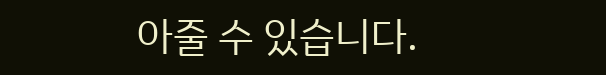아줄 수 있습니다.